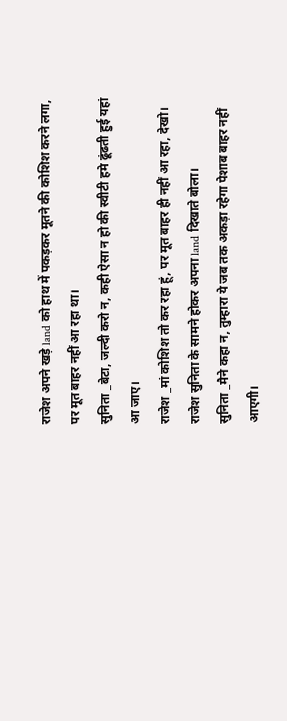राजेश अपने खड़े land को हाथ में पकड़कर मूतने की कोशिश करने लगा, पर मूत बाहर नहीं आ रहा था।
सुनिता _बेटा, जल्दी करो न, कही ऐसा न हो की स्वीटी हमे ढूंढती हुई यहां आ जाए।
राजेश _मां कोशिश तो कर रहा हूं, पर मूत बाहर ही नहीं आ रहा, देखो। राजेश सुनिता के सामने होकर अपना land दिखाते बोला।
सुनिता _मैने कहा न, तुम्हारा ये जब तक अकड़ा रहेगा पेशाब बाहर नहीं आएगी।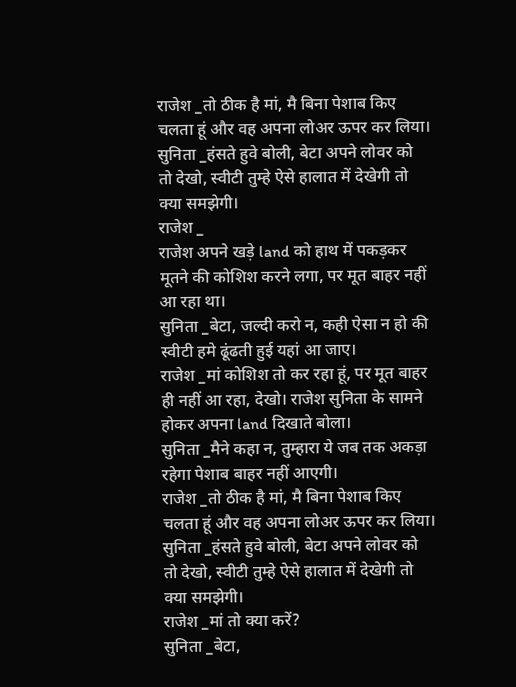राजेश _तो ठीक है मां, मै बिना पेशाब किए चलता हूं और वह अपना लोअर ऊपर कर लिया।
सुनिता _हंसते हुवे बोली, बेटा अपने लोवर को तो देखो, स्वीटी तुम्हे ऐसे हालात में देखेगी तो क्या समझेगी।
राजेश _
राजेश अपने खड़े land को हाथ में पकड़कर मूतने की कोशिश करने लगा, पर मूत बाहर नहीं आ रहा था।
सुनिता _बेटा, जल्दी करो न, कही ऐसा न हो की स्वीटी हमे ढूंढती हुई यहां आ जाए।
राजेश _मां कोशिश तो कर रहा हूं, पर मूत बाहर ही नहीं आ रहा, देखो। राजेश सुनिता के सामने होकर अपना land दिखाते बोला।
सुनिता _मैने कहा न, तुम्हारा ये जब तक अकड़ा रहेगा पेशाब बाहर नहीं आएगी।
राजेश _तो ठीक है मां, मै बिना पेशाब किए चलता हूं और वह अपना लोअर ऊपर कर लिया।
सुनिता _हंसते हुवे बोली, बेटा अपने लोवर को तो देखो, स्वीटी तुम्हे ऐसे हालात में देखेगी तो क्या समझेगी।
राजेश _मां तो क्या करें?
सुनिता _बेटा,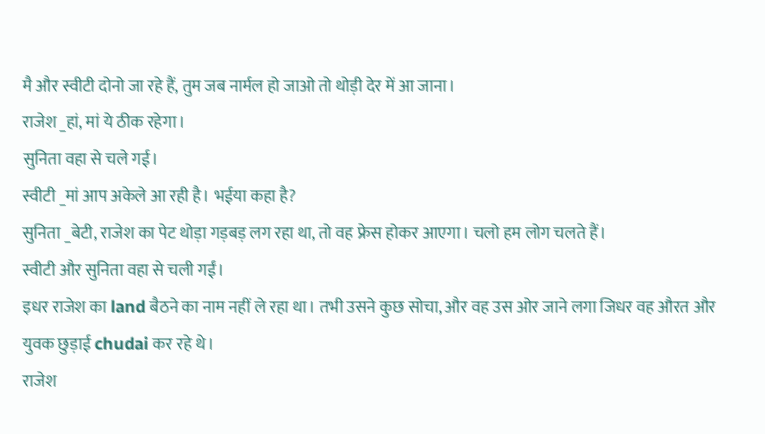मै और स्वीटी दोनो जा रहे हैं, तुम जब नार्मल हो जाओ तो थोड़ी देर में आ जाना।
राजेश _हां, मां ये ठीक रहेगा।
सुनिता वहा से चले गई।
स्वीटी _मां आप अकेले आ रही है। भईया कहा है?
सुनिता _बेटी, राजेश का पेट थोड़ा गड़बड़ लग रहा था, तो वह फ्रेस होकर आएगा। चलो हम लोग चलते हैं।
स्वीटी और सुनिता वहा से चली गईं।
इधर राजेश का land बैठने का नाम नहीं ले रहा था। तभी उसने कुछ सोचा, और वह उस ओर जाने लगा जिधर वह औरत और युवक छुड़ाई chudai कर रहे थे।
राजेश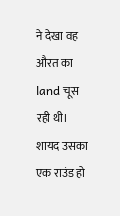ने देखा वह औरत का land चूस रही थी। शायद उसका एक राउंड हो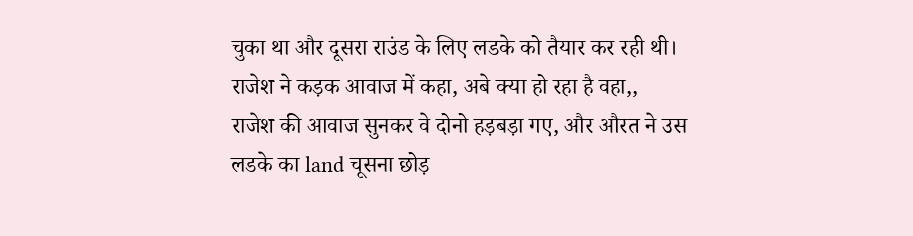चुका था और दूसरा राउंड के लिए लडके को तैयार कर रही थी।
राजेश ने कड़क आवाज में कहा, अबे क्या हो रहा है वहा,,
राजेश की आवाज सुनकर वे दोनो हड़बड़ा गए, और औरत ने उस लडके का land चूसना छोड़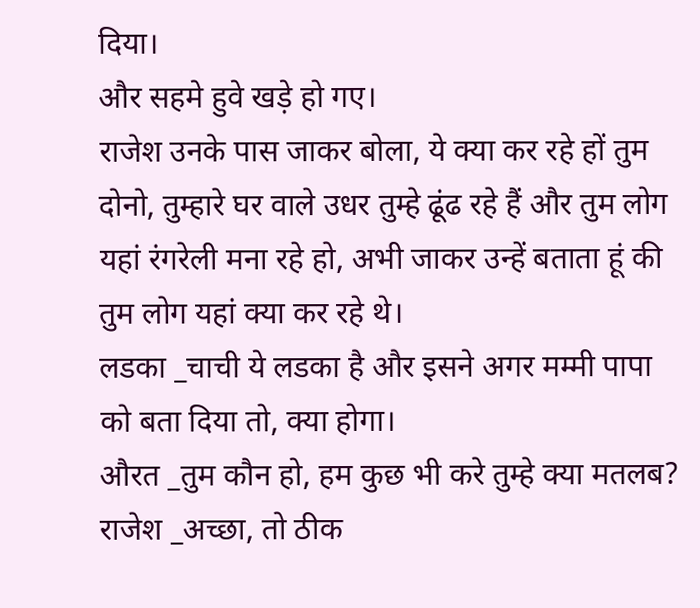दिया।
और सहमे हुवे खड़े हो गए।
राजेश उनके पास जाकर बोला, ये क्या कर रहे हों तुम दोनो, तुम्हारे घर वाले उधर तुम्हे ढूंढ रहे हैं और तुम लोग यहां रंगरेली मना रहे हो, अभी जाकर उन्हें बताता हूं की तुम लोग यहां क्या कर रहे थे।
लडका _चाची ये लडका है और इसने अगर मम्मी पापा को बता दिया तो, क्या होगा।
औरत _तुम कौन हो, हम कुछ भी करे तुम्हे क्या मतलब?
राजेश _अच्छा, तो ठीक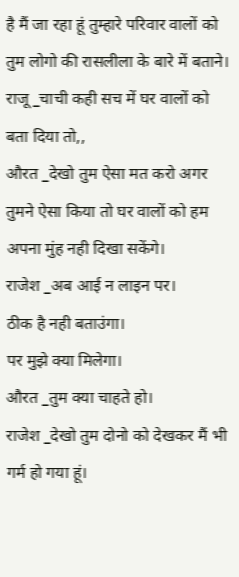है मैं जा रहा हूं तुम्हारे परिवार वालों को तुम लोगो की रासलीला के बारे में बताने।
राजू _चाची कही सच में घर वालों को बता दिया तो,,
औरत _देखो तुम ऐसा मत करो अगर तुमने ऐसा किया तो घर वालों को हम अपना मुंह नही दिखा सकेंगे।
राजेश _अब आई न लाइन पर।
ठीक है नही बताउंगा।
पर मुझे क्या मिलेगा।
औरत _तुम क्या चाहते हो।
राजेश _देखो तुम दोनो को देखकर मैं भी गर्म हो गया हूं।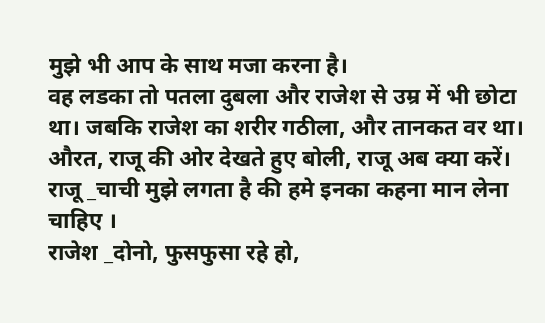मुझे भी आप के साथ मजा करना है।
वह लडका तो पतला दुबला और राजेश से उम्र में भी छोटा था। जबकि राजेश का शरीर गठीला, और तानकत वर था।
औरत, राजू की ओर देखते हुए बोली, राजू अब क्या करें।
राजू _चाची मुझे लगता है की हमे इनका कहना मान लेना चाहिए ।
राजेश _दोनो, फुसफुसा रहे हो,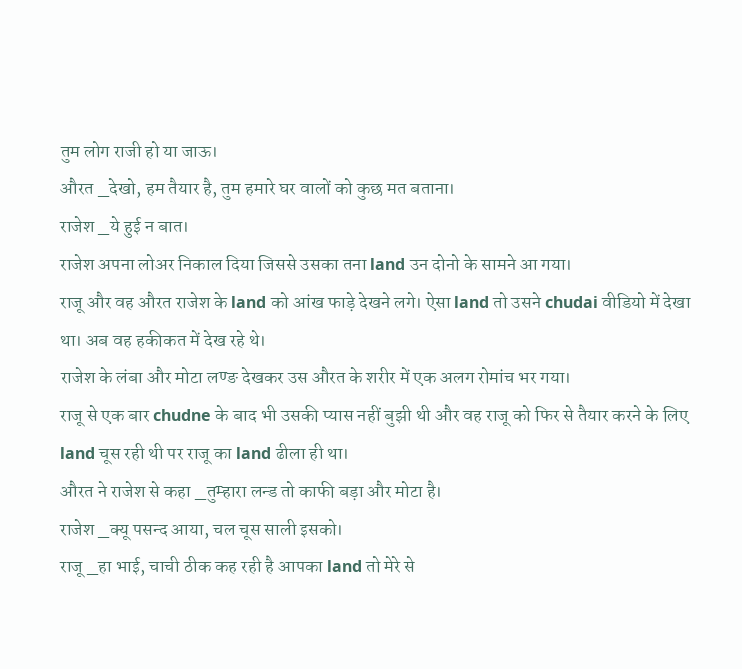तुम लोग राजी हो या जाऊ।
औरत _देखो, हम तैयार है, तुम हमारे घर वालों को कुछ मत बताना।
राजेश _ये हुई न बात।
राजेश अपना लोअर निकाल दिया जिससे उसका तना land उन दोनो के सामने आ गया।
राजू और वह औरत राजेश के land को आंख फाड़े देखने लगे। ऐसा land तो उसने chudai वीडियो में देखा था। अब वह हकीकत में देख रहे थे।
राजेश के लंबा और मोटा लण्ङ देखकर उस औरत के शरीर में एक अलग रोमांच भर गया।
राजू से एक बार chudne के बाद भी उसकी प्यास नहीं बुझी थी और वह राजू को फिर से तैयार करने के लिए land चूस रही थी पर राजू का land ढीला ही था।
औरत ने राजेश से कहा _तुम्हारा लन्ड तो काफी बड़ा और मोटा है।
राजेश _क्यू पसन्द आया, चल चूस साली इसको।
राजू _हा भाई, चाची ठीक कह रही है आपका land तो मेरे से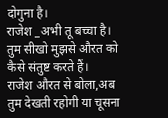दोगुना है।
राजेश _अभी तू बच्चा है। तुम सीखो मुझसे औरत को कैसे संतुष्ट करते हैं।
राजेश औरत से बोला,अब तुम देखती रहोगी या चूसना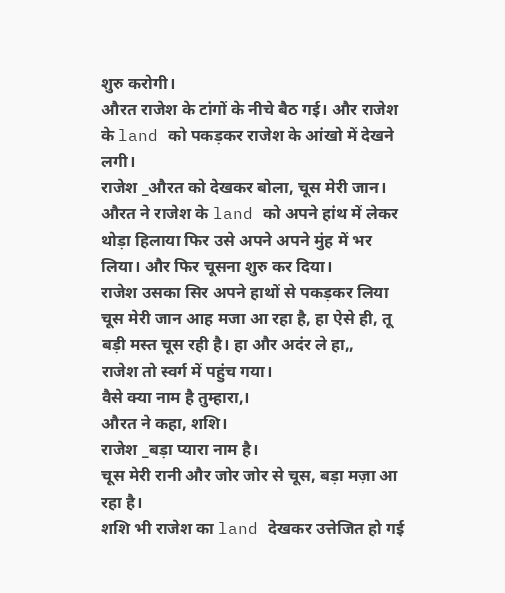शुरु करोगी।
औरत राजेश के टांगों के नीचे बैठ गई। और राजेश के land को पकड़कर राजेश के आंखो में देखने लगी।
राजेश _औरत को देखकर बोला, चूस मेरी जान।
औरत ने राजेश के land को अपने हांथ में लेकर थोड़ा हिलाया फिर उसे अपने अपने मुंह में भर लिया। और फिर चूसना शुरु कर दिया।
राजेश उसका सिर अपने हाथों से पकड़कर लिया चूस मेरी जान आह मजा आ रहा है, हा ऐसे ही, तू बड़ी मस्त चूस रही है। हा और अदंर ले हा,,
राजेश तो स्वर्ग में पहुंच गया।
वैसे क्या नाम है तुम्हारा,।
औरत ने कहा, शशि।
राजेश _बड़ा प्यारा नाम है।
चूस मेरी रानी और जोर जोर से चूस, बड़ा मज़ा आ रहा है।
शशि भी राजेश का land देखकर उत्तेजित हो गई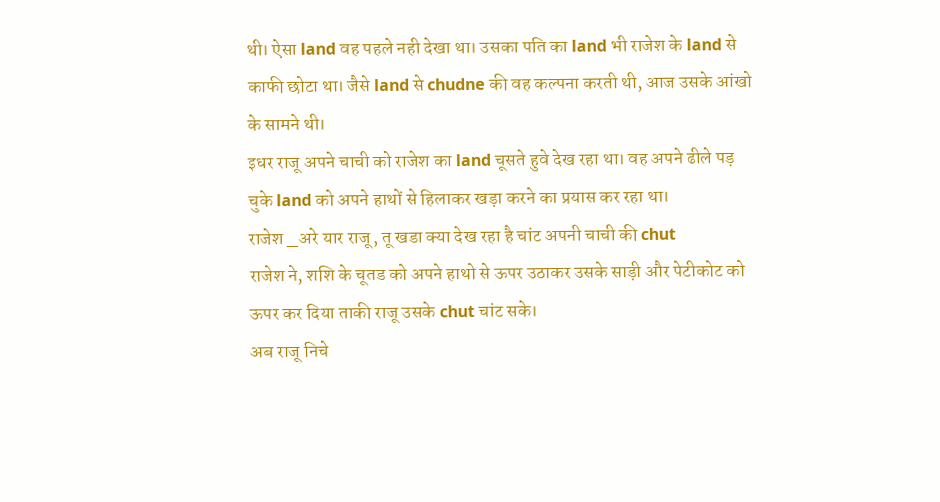थी। ऐसा land वह पहले नही देखा था। उसका पति का land भी राजेश के land से काफी छोटा था। जैसे land से chudne की वह कल्पना करती थी, आज उसके आंखो के सामने थी।
इधर राजू अपने चाची को राजेश का land चूसते हुवे देख रहा था। वह अपने ढीले पड़ चुके land को अपने हाथों से हिलाकर खड़ा करने का प्रयास कर रहा था।
राजेश _अरे यार राजू, तू खडा क्या देख रहा है चांट अपनी चाची की chut
राजेश ने, शशि के चूतड को अपने हाथो से ऊपर उठाकर उसके साड़ी और पेटीकोट को ऊपर कर दिया ताकी राजू उसके chut चांट सके।
अब राजू निचे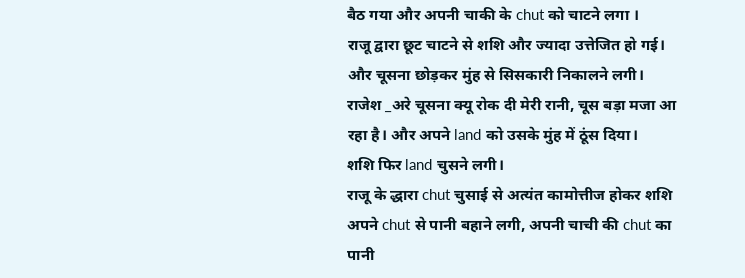बैठ गया और अपनी चाकी के chut को चाटने लगा ।
राजू द्वारा छूट चाटने से शशि और ज्यादा उत्तेजित हो गई। और चूसना छोड़कर मुंह से सिसकारी निकालने लगी।
राजेश _अरे चूसना क्यू रोक दी मेरी रानी, चूस बड़ा मजा आ रहा है। और अपने land को उसके मुंह में ठूंस दिया।
शशि फिर land चुसने लगी।
राजू के द्धारा chut चुसाई से अत्यंत कामोत्तीज होकर शशि अपने chut से पानी बहाने लगी, अपनी चाची की chut का पानी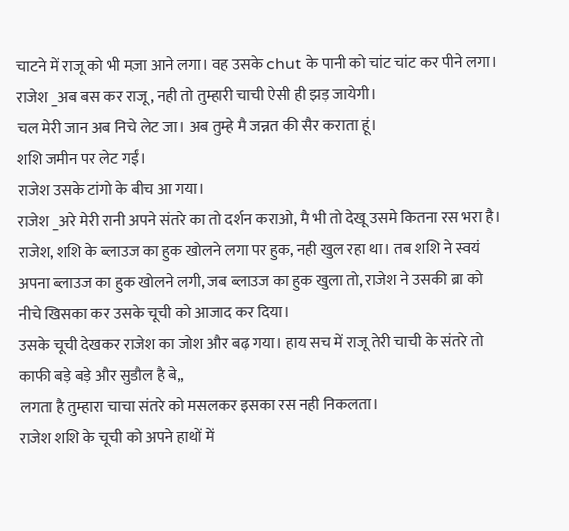चाटने में राजू को भी मज़ा आने लगा। वह उसके chut के पानी को चांट चांट कर पीने लगा।
राजेश _अब बस कर राजू, नही तो तुम्हारी चाची ऐसी ही झड़ जायेगी।
चल मेरी जान अब निचे लेट जा। अब तुम्हे मै जन्नत की सैर कराता हूं।
शशि जमीन पर लेट गईं।
राजेश उसके टांगो के बीच आ गया।
राजेश _अरे मेरी रानी अपने संतरे का तो दर्शन कराओ, मै भी तो देखू उसमे कितना रस भरा है।
राजेश, शशि के ब्लाउज का हुक खोलने लगा पर हुक, नही खुल रहा था। तब शशि ने स्वयं अपना ब्लाउज का हुक खोलने लगी, जब ब्लाउज का हुक खुला तो, राजेश ने उसकी ब्रा को नीचे खिसका कर उसके चूची को आजाद कर दिया।
उसके चूची देखकर राजेश का जोश और बढ़ गया। हाय सच में राजू तेरी चाची के संतरे तो काफी बड़े बड़े और सुडौल है बे,,
लगता है तुम्हारा चाचा संतरे को मसलकर इसका रस नही निकलता।
राजेश शशि के चूची को अपने हाथों में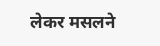लेकर मसलने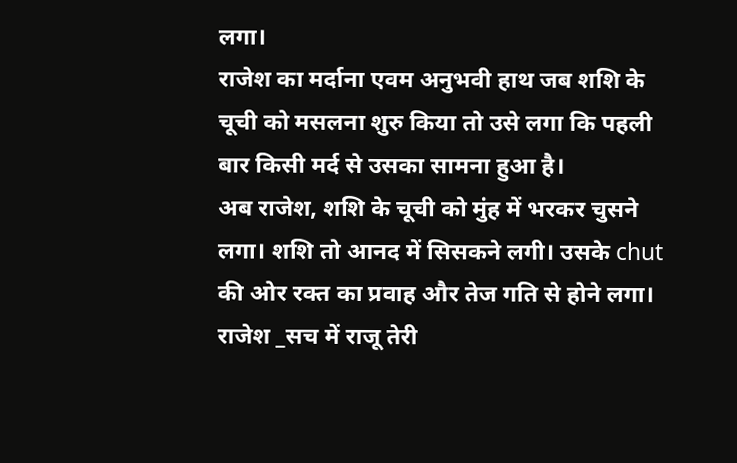लगा।
राजेश का मर्दाना एवम अनुभवी हाथ जब शशि के चूची को मसलना शुरु किया तो उसे लगा कि पहली बार किसी मर्द से उसका सामना हुआ है।
अब राजेश, शशि के चूची को मुंह में भरकर चुसने लगा। शशि तो आनद में सिसकने लगी। उसके chut की ओर रक्त का प्रवाह और तेज गति से होने लगा।
राजेश _सच में राजू तेरी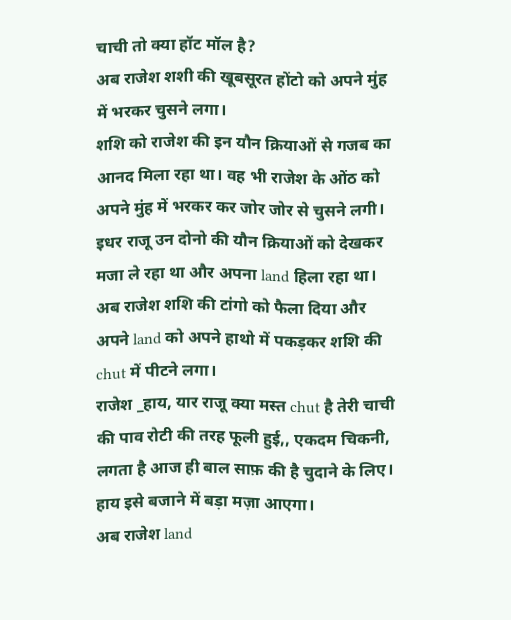चाची तो क्या हॉट मॉल है?
अब राजेश शशी की खूबसूरत होंटो को अपने मुंह में भरकर चुसने लगा।
शशि को राजेश की इन यौन क्रियाओं से गजब का आनद मिला रहा था। वह भी राजेश के ओंठ को अपने मुंह में भरकर कर जोर जोर से चुसने लगी।
इधर राजू उन दोनो की यौन क्रियाओं को देखकर मजा ले रहा था और अपना land हिला रहा था।
अब राजेश शशि की टांगो को फैला दिया और अपने land को अपने हाथो में पकड़कर शशि की chut में पीटने लगा।
राजेश _हाय, यार राजू क्या मस्त chut है तेरी चाची की पाव रोटी की तरह फूली हुई,, एकदम चिकनी, लगता है आज ही बाल साफ़ की है चुदाने के लिए। हाय इसे बजाने में बड़ा मज़ा आएगा।
अब राजेश land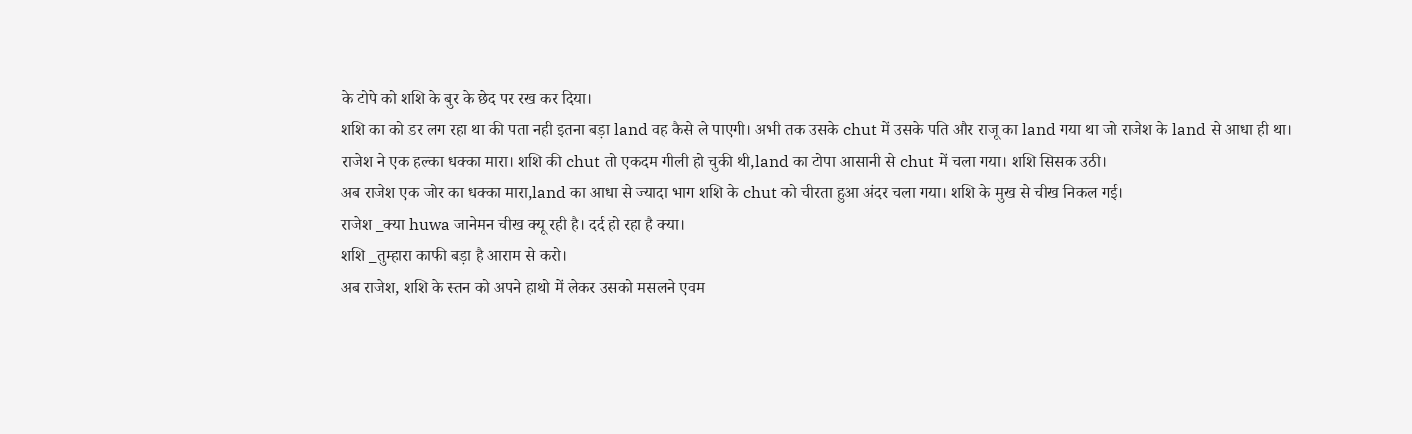के टोपे को शशि के बुर के छेद पर रख कर दिया।
शशि का को डर लग रहा था की पता नही इतना बड़ा land वह कैसे ले पाएगी। अभी तक उसके chut में उसके पति और राजू का land गया था जो राजेश के land से आधा ही था।
राजेश ने एक हल्का धक्का मारा। शशि की chut तो एकदम गीली हो चुकी थी,land का टोपा आसानी से chut में चला गया। शशि सिसक उठी।
अब राजेश एक जोर का धक्का मारा,land का आधा से ज्यादा भाग शशि के chut को चीरता हुआ अंदर चला गया। शशि के मुख से चीख निकल गई।
राजेश _क्या huwa जानेमन चीख क्यू रही है। दर्द हो रहा है क्या।
शशि _तुम्हारा काफी बड़ा है आराम से करो।
अब राजेश, शशि के स्तन को अपने हाथो में लेकर उसको मसलने एवम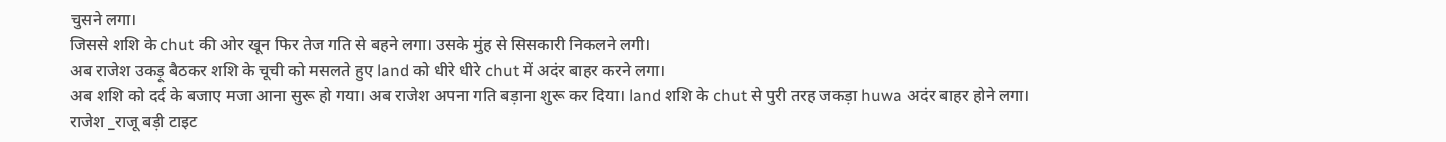चुसने लगा।
जिससे शशि के chut की ओर खून फिर तेज गति से बहने लगा। उसके मुंह से सिसकारी निकलने लगी।
अब राजेश उकड़ू बैठकर शशि के चूची को मसलते हुए land को धीरे धीरे chut में अदंर बाहर करने लगा।
अब शशि को दर्द के बजाए मजा आना सुरू हो गया। अब राजेश अपना गति बड़ाना शुरू कर दिया। land शशि के chut से पुरी तरह जकड़ा huwa अदंर बाहर होने लगा।
राजेश _राजू बड़ी टाइट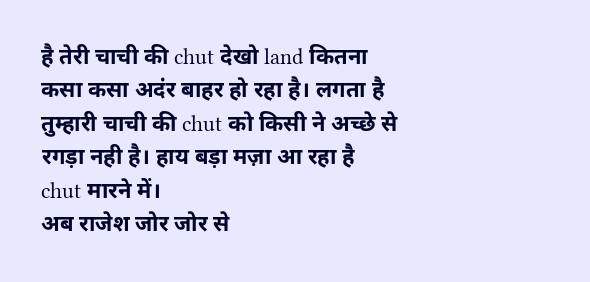है तेरी चाची की chut देखो land कितना कसा कसा अदंर बाहर हो रहा है। लगता है तुम्हारी चाची की chut को किसी ने अच्छे से रगड़ा नही है। हाय बड़ा मज़ा आ रहा है chut मारने में।
अब राजेश जोर जोर से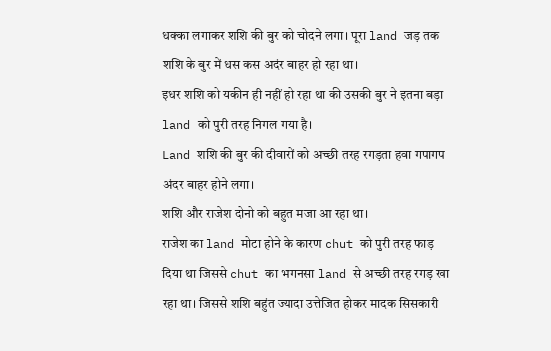धक्का लगाकर शशि की बुर को चोदने लगा। पूरा land जड़ तक शशि के बुर में धस कस अदंर बाहर हो रहा था।
इधर शशि को यकीन ही नहीं हो रहा था की उसकी बुर ने इतना बड़ा land को पुरी तरह निगल गया है।
Land शशि की बुर की दीवारों को अच्छी तरह रगड़ता हवा गपागप अंदर बाहर होने लगा।
शशि और राजेश दोनो को बहुत मजा आ रहा था।
राजेश का land मोटा होने के कारण chut को पुरी तरह फाड़ दिया था जिससे chut का भगनसा land से अच्छी तरह रगड़ खा रहा था। जिससे शशि बहुंत ज्यादा उत्तेजित होकर मादक सिसकारी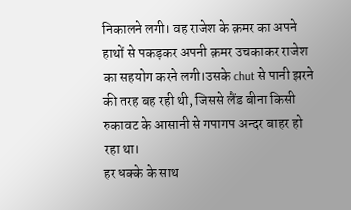निकालने लगी। वह राजेश के क़मर का अपने हाथों से पकड़कर अपनी क़मर उचकाकर राजेश का सहयोग करने लगी।उसके chut से पानी झरने की तरह बह रही थी, जिससे लैंड बीना किसी रुकावट के आसानी से गपागप अन्दर बाहर हो रहा था।
हर धक्के के साथ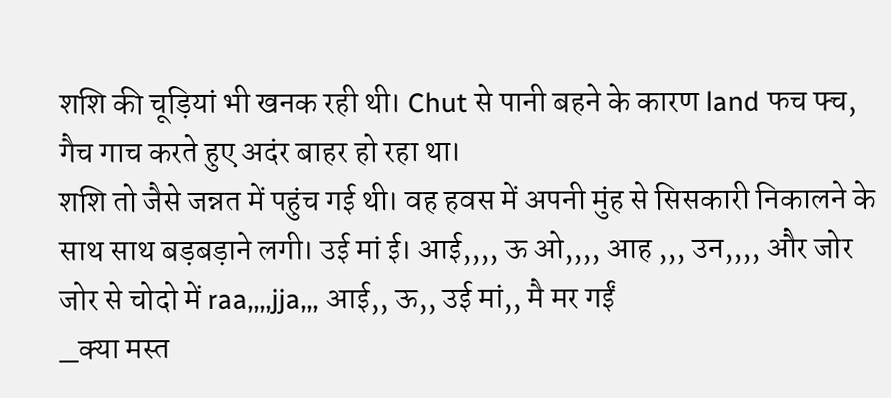शशि की चूड़ियां भी खनक रही थी। Chut से पानी बहने के कारण land फच फ्च, गैच गाच करते हुए अदंर बाहर हो रहा था।
शशि तो जैसे जन्नत में पहुंच गई थी। वह हवस में अपनी मुंह से सिसकारी निकालने के साथ साथ बड़बड़ाने लगी। उई मां ई। आई,,,, ऊ ओ,,,, आह ,,, उन,,,, और जोर जोर से चोदो में raa,,,,jja,,, आई,, ऊ,, उई मां,, मै मर गईं
_क्या मस्त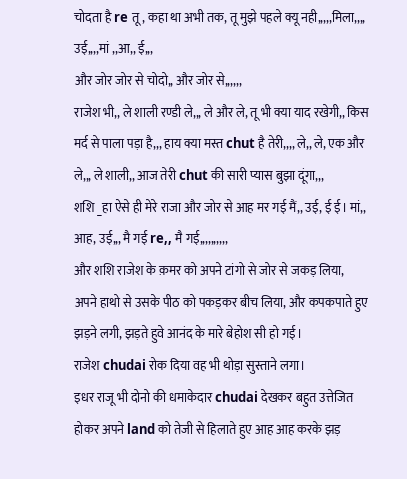चोदता है re तू, कहा था अभी तक, तू मुझे पहले क्यू नही,,,,,मिला,,,, उई,,,,मां ,,आ,, ई,,,
और जोर जोर से चोदो,, और जोर से,,,,,,
राजेश भी,, ले शाली रण्डी ले,,, ले और ले, तू भी क्या याद रखेगी,, किस मर्द से पाला पड़ा है,,, हाय क्या मस्त chut है तेरी,,,, ले,, ले, एक और ले,,, ले शाली,, आज तेरी chut की सारी प्यास बुझा दूंगा,,,
शशि _हा ऐसे ही मेरे राजा और जोर से आह मर गई मैं,, उई, ई ई। मां,, आह, उई,,, मै गई re,, मै गई,,,,,,,,,,
और शशि राजेश के क़मर को अपने टांगो से जोर से जकड़ लिया, अपने हाथो से उसके पीठ को पकड़कर बीच लिया, और कपकपाते हुए झड़ने लगी, झड़ते हुवे आनंद के मारे बेहोश सी हो गई।
राजेश chudai रोक दिया वह भी थोड़ा सुस्ताने लगा।
इधर राजू भी दोनो की धमाकेदार chudai देखकर बहुत उत्तेजित होकर अपने land को तेजी से हिलाते हुए आह आह करके झड़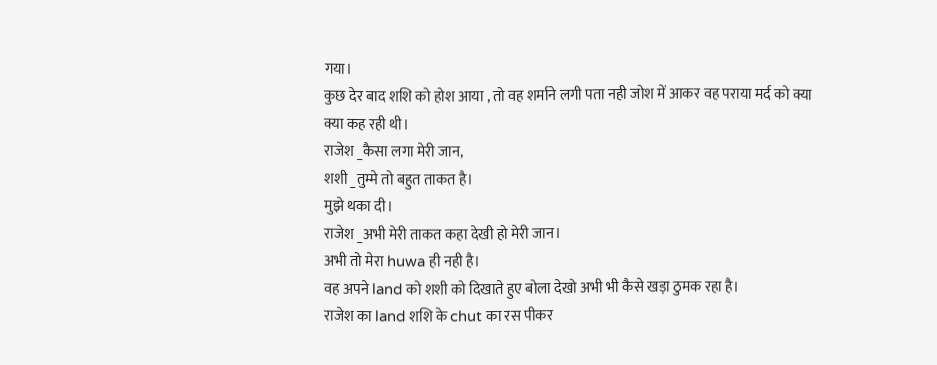गया।
कुछ देर बाद शशि को होश आया , तो वह शर्माने लगी पता नही जोश में आकर वह पराया मर्द को क्या क्या कह रही थी।
राजेश _कैसा लगा मेरी जान,
शशी _तुम्मे तो बहुत ताकत है।
मुझे थका दी।
राजेश _अभी मेरी ताकत कहा देखी हो मेरी जान।
अभी तो मेरा huwa ही नही है।
वह अपने land को शशी को दिखाते हुए बोला देखो अभी भी कैसे खड़ा ठुमक रहा है।
राजेश का land शशि के chut का रस पीकर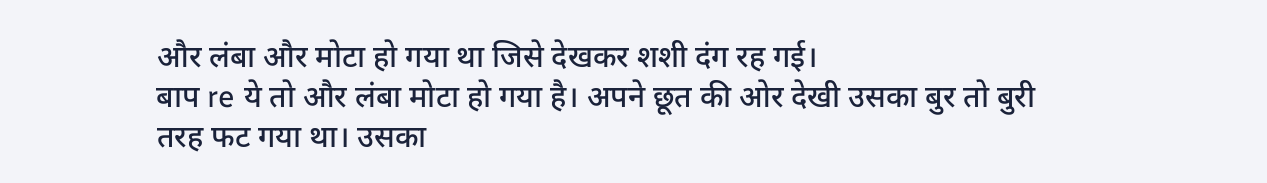और लंबा और मोटा हो गया था जिसे देखकर शशी दंग रह गई।
बाप re ये तो और लंबा मोटा हो गया है। अपने छूत की ओर देखी उसका बुर तो बुरी तरह फट गया था। उसका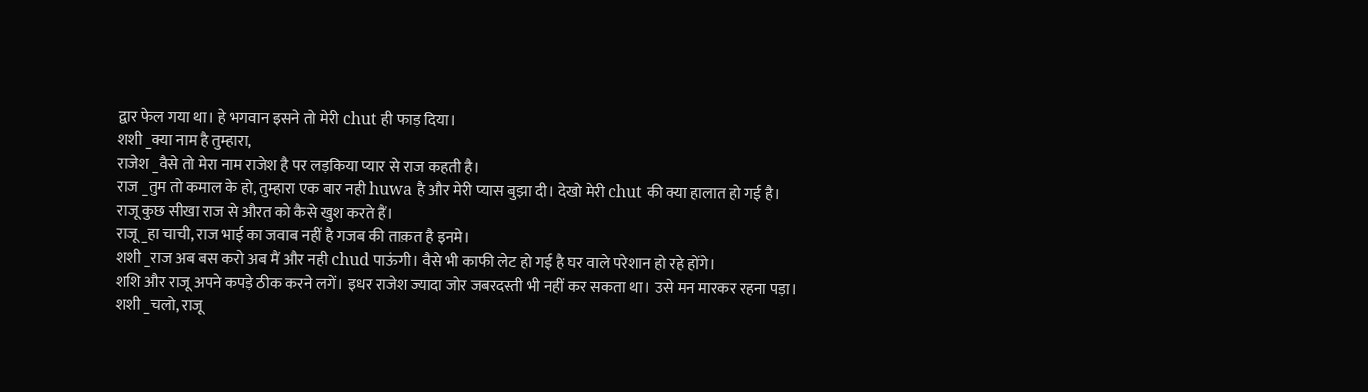द्वार फेल गया था। हे भगवान इसने तो मेरी chut ही फाड़ दिया।
शशी _क्या नाम है तुम्हारा,
राजेश _वैसे तो मेरा नाम राजेश है पर लड़किया प्यार से राज कहती है।
राज _तुम तो कमाल के हो, तुम्हारा एक बार नही huwa है और मेरी प्यास बुझा दी। देखो मेरी chut की क्या हालात हो गई है।
राजू कुछ सीखा राज से औरत को कैसे खुश करते हैं।
राजू _हा चाची, राज भाई का जवाब नहीं है गजब की ताक़त है इनमे।
शशी _राज अब बस करो अब मैं और नही chud पाऊंगी। वैसे भी काफी लेट हो गई है घर वाले परेशान हो रहे होंगे।
शशि और राजू अपने कपड़े ठीक करने लगें। इधर राजेश ज्यादा जोर जबरदस्ती भी नहीं कर सकता था। उसे मन मारकर रहना पड़ा।
शशी _चलो, राजू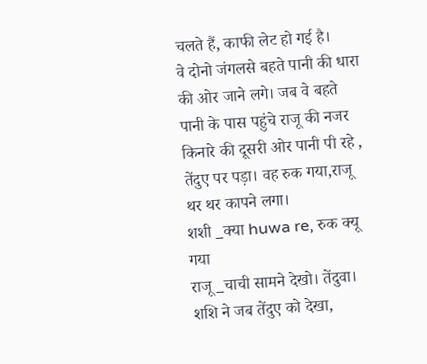चलते हैं, काफी लेट हो गई है।
वे दोनो जंगलसे बहते पानी की धारा की ओर जाने लगे। जब वे बहते पानी के पास पहुंचे राजू की नजर किनारे की दूसरी ओर पानी पी रहे , तेंदुए पर पड़ा। वह रुक गया,राजू थर थर कापने लगा।
शशी _क्या huwa re, रुक क्यू गया
राजू _चाची सामने देखो। तेंदुवा।
शशि ने जब तेंदुए को देखा,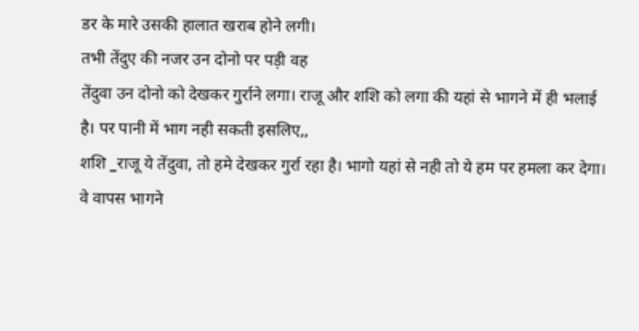डर के मारे उसकी हालात खराब होने लगी।
तभी तेंदुए की नजर उन दोनो पर पड़ी वह
तेंदुवा उन दोनो को देखकर गुर्राने लगा। राजू और शशि को लगा की यहां से भागने में ही भलाई है। पर पानी में भाग नही सकती इसलिए,,
शशि _राजू ये तेंदुवा, तो हमे देखकर गुर्रा रहा है। भागो यहां से नही तो ये हम पर हमला कर देगा।
वे वापस भागने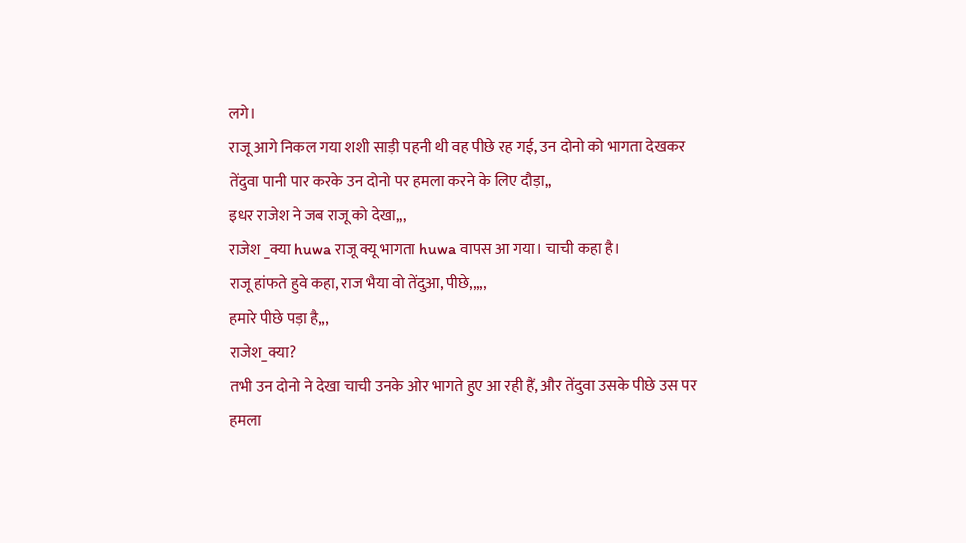लगे।
राजू आगे निकल गया शशी साड़ी पहनी थी वह पीछे रह गई, उन दोनो को भागता देखकर तेंदुवा पानी पार करके उन दोनो पर हमला करने के लिए दौड़ा,,
इधर राजेश ने जब राजू को देखा,,,
राजेश _क्या huwa राजू क्यू भागता huwa वापस आ गया। चाची कहा है।
राजू हांफते हुवे कहा, राज भैया वो तेंदुआ, पीछे,,,,,
हमारे पीछे पड़ा है,,,
राजेश_क्या?
तभी उन दोनो ने देखा चाची उनके ओर भागते हुए आ रही हैं, और तेंदुवा उसके पीछे उस पर हमला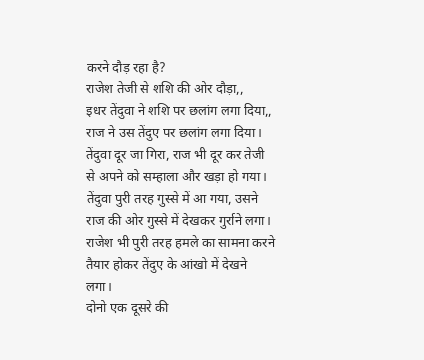करने दौड़ रहा है?
राजेश तेजी से शशि की ओर दौड़ा,,
इधर तेंदुवा ने शशि पर छलांग लगा दिया,,
राज ने उस तेंदुए पर छलांग लगा दिया।
तेंदुवा दूर जा गिरा, राज भी दूर कर तेजी से अपने को सम्हाला और खड़ा हो गया।
तेंदुवा पुरी तरह गुस्से में आ गया, उसने राज की ओर गुस्से में देखकर गुर्राने लगा।
राजेश भी पुरी तरह हमले का सामना करने तैयार होकर तेंदुए के आंखो में देखने लगा।
दोनो एक दूसरे की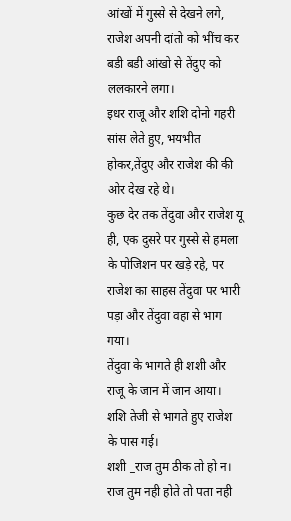आंखों में गुस्से से देखने लगे, राजेश अपनी दांतो को भींच कर बडी बडी आंखो से तेंदुए को ललकारने लगा।
इधर राजू और शशि दोनो गहरी सांस लेते हुए, भयभीत होकर,तेंदुए और राजेश की की ओर देख रहे थे।
कुछ देर तक तेंदुवा और राजेश यू ही, एक दुसरे पर गुस्से से हमला के पोजिशन पर खड़े रहे, पर राजेश का साहस तेंदुवा पर भारी पड़ा और तेंदुवा वहा से भाग गया।
तेंदुवा के भागते ही शशी और राजू के जान में जान आया।
शशि तेजी से भागते हुए राजेश के पास गई।
शशी _राज तुम ठीक तो हो न।
राज तुम नही होते तो पता नही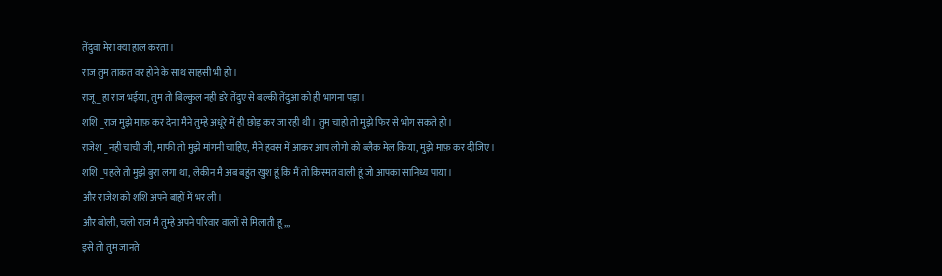तेंदुवा मेरा क्या हाल करता।
राज तुम ताकत वर होने के साथ साहसी भी हो।
राजू _हा राज भईया, तुम तो बिल्कुल नही डरे तेंदुए से बल्की तेंदुआ को ही भागना पड़ा।
शशि _राज मुझे माफ़ कर देना मैने तुम्हे अधूरे में ही छोड़ कर जा रही थी। तुम चाहो तो मुझे फिर से भोग सकते हो।
राजेश _नही चाची जी, माफी तो मुझे मांगनी चाहिए, मैने हवस में आकर आप लोगो को ब्लैक मेल किया, मुझे माफ़ कर दीजिए।
शशि _पहले तो मुझे बुरा लगा था, लेकीन मै अब बहुंत खुश हूं कि मैं तो किस्मत वाली हूं जो आपका सानिध्य पाया।
और राजेश को शशि अपने बाहों में भर ली।
और बोली, चलो राज मै तुम्हे अपने परिवार वालों से मिलाती हू,,,
इसे तो तुम जानते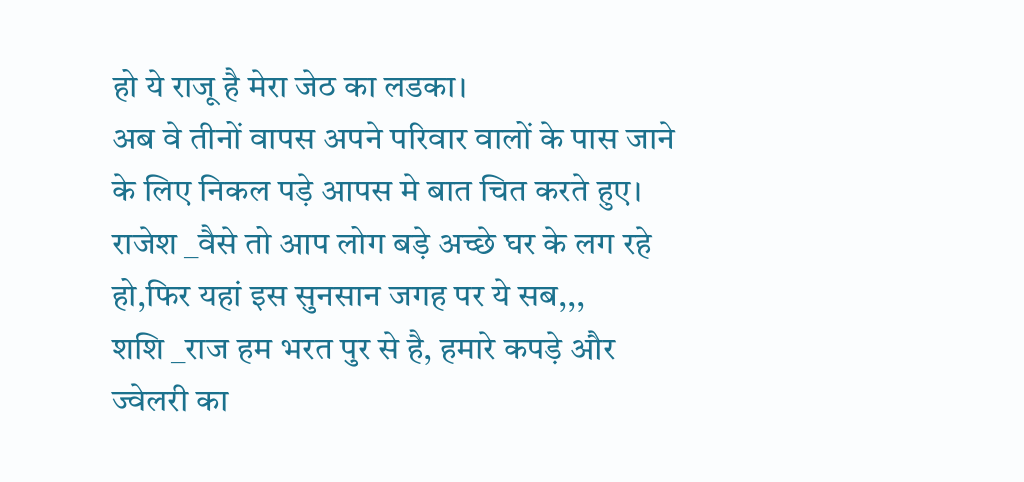हो ये राजू है मेरा जेठ का लडका।
अब वे तीनों वापस अपने परिवार वालों के पास जाने के लिए निकल पड़े आपस मे बात चित करते हुए।
राजेश _वैसे तो आप लोग बड़े अच्छे घर के लग रहे हो,फिर यहां इस सुनसान जगह पर ये सब,,,
शशि _राज हम भरत पुर से है, हमारे कपड़े और ज्वेलरी का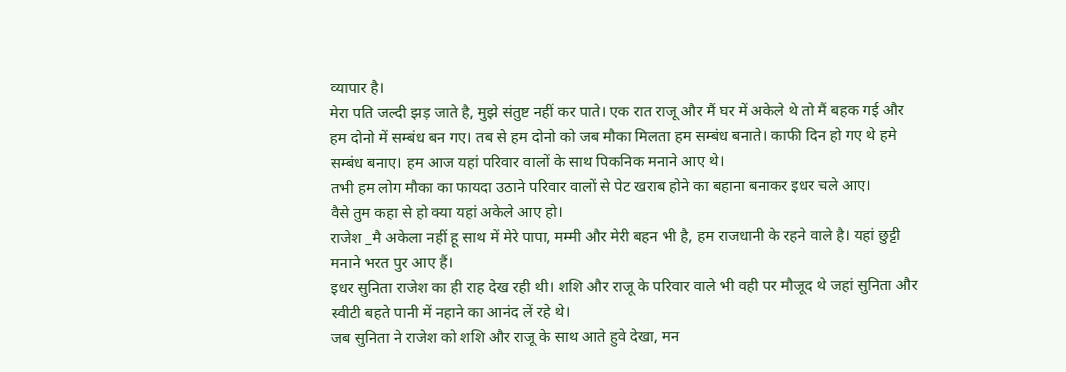व्यापार है।
मेरा पति जल्दी झड़ जाते है, मुझे संतुष्ट नहीं कर पाते। एक रात राजू और मैं घर में अकेले थे तो मैं बहक गई और हम दोनो में सम्बंध बन गए। तब से हम दोनो को जब मौका मिलता हम सम्बंध बनाते। काफी दिन हो गए थे हमे सम्बंध बनाए। हम आज यहां परिवार वालों के साथ पिकनिक मनाने आए थे।
तभी हम लोग मौका का फायदा उठाने परिवार वालों से पेट खराब होने का बहाना बनाकर इधर चले आए।
वैसे तुम कहा से हो क्या यहां अकेले आए हो।
राजेश _मै अकेला नहीं हू साथ में मेरे पापा, मम्मी और मेरी बहन भी है, हम राजधानी के रहने वाले है। यहां छुट्टी मनाने भरत पुर आए हैं।
इधर सुनिता राजेश का ही राह देख रही थी। शशि और राजू के परिवार वाले भी वही पर मौजूद थे जहां सुनिता और स्वीटी बहते पानी में नहाने का आनंद लें रहे थे।
जब सुनिता ने राजेश को शशि और राजू के साथ आते हुवे देखा, मन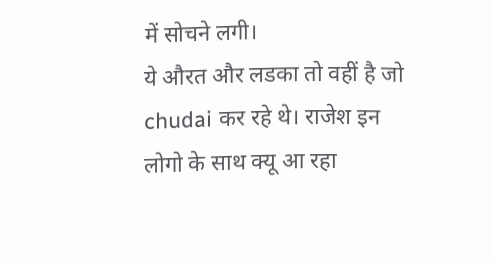में सोचने लगी।
ये औरत और लडका तो वहीं है जो chudai कर रहे थे। राजेश इन लोगो के साथ क्यू आ रहा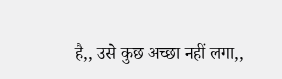है,, उसे कुछ अच्छा नहीं लगा,,